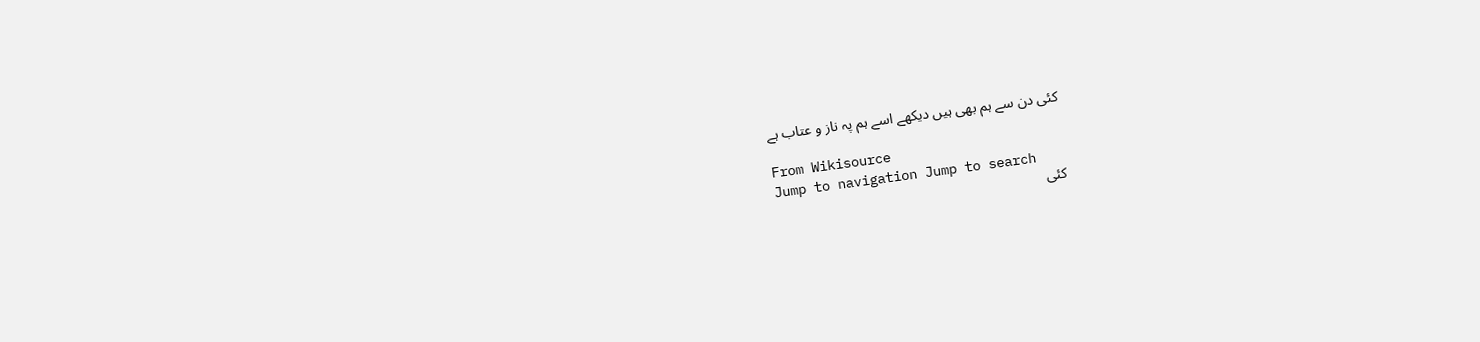کئی دن سے ہم بھی ہیں دیکھے اسے ہم پہ ناز و عتاب ہے

From Wikisource
Jump to navigation Jump to search
کئی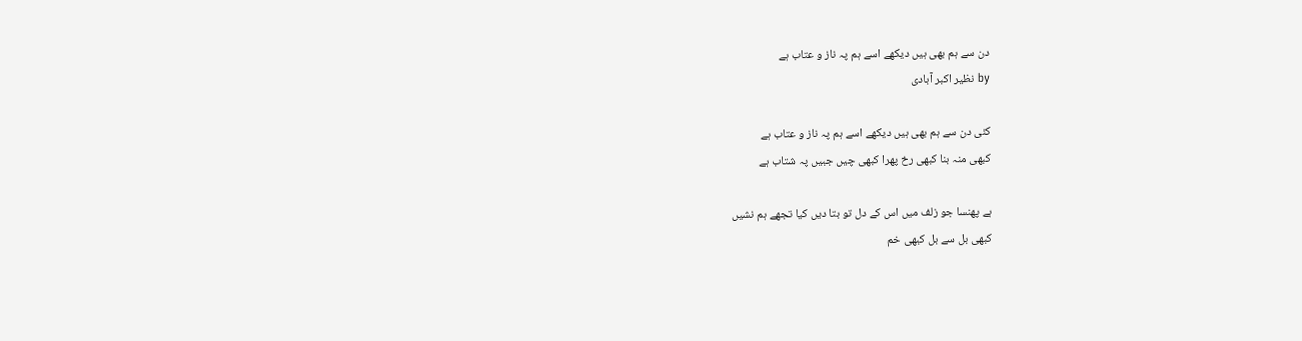دن سے ہم بھی ہیں دیکھے اسے ہم پہ ناز و عتاب ہے
by نظیر اکبر آبادی

کئی دن سے ہم بھی ہیں دیکھے اسے ہم پہ ناز و عتاب ہے
کبھی منہ بنا کبھی رخ پھرا کبھی چیں جبیں پہ شتاب ہے

ہے پھنسا جو زلف میں اس کے دل تو بتا دیں کیا تجھے ہم نشیں
کبھی بل سے بل کبھی خم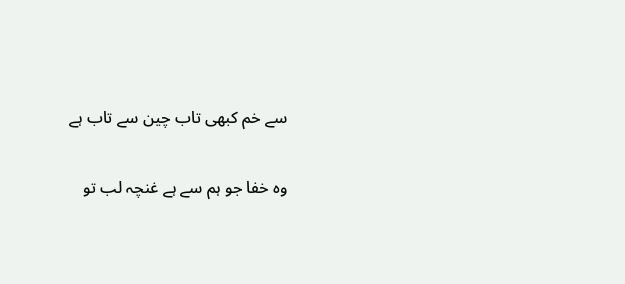سے خم کبھی تاب چین سے تاب ہے

وہ خفا جو ہم سے ہے غنچہ لب تو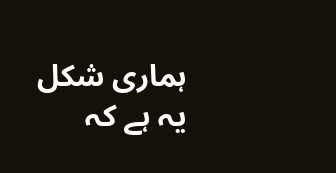ہماری شکل یہ ہے کہ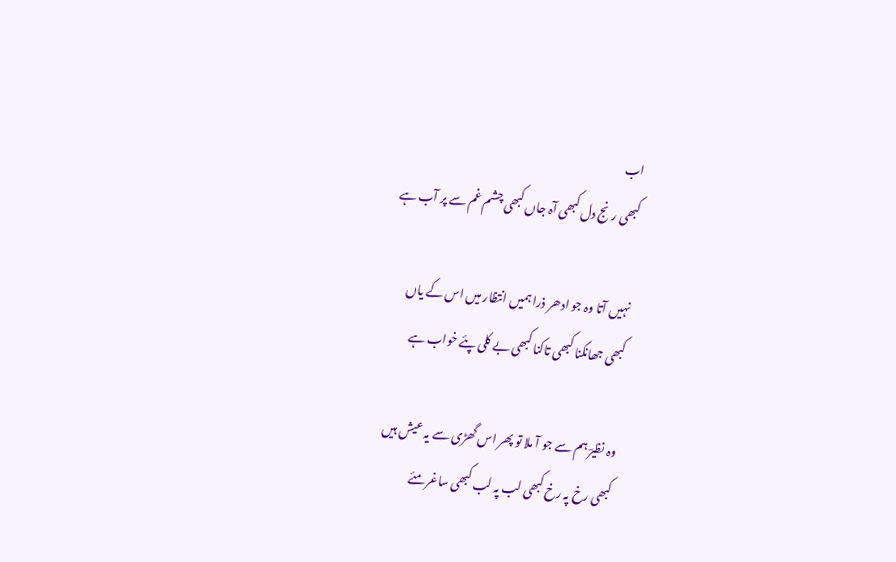اب
کبھی رنج دل کبھی آہ جاں کبھی چشم غم سے پر آب ہے

نہیں آتا وہ جو ادھر ذرا ہمیں انتظار میں اس کے یاں
کبھی جھانکنا کبھی تاکنا کبھی بے کلی پئے خواب ہے

وہ نظیرؔ ہم سے جو آ ملا تو پھر اس گھڑی سے یہ عیش ہیں
کبھی رخ پہ رخ کبھی لب پہ لب کبھی ساغر مئے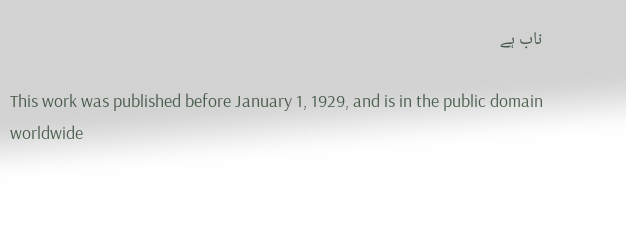ناب ہے

This work was published before January 1, 1929, and is in the public domain worldwide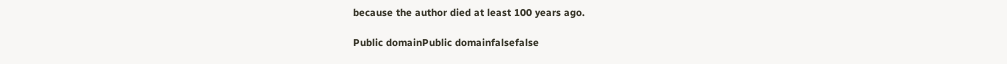because the author died at least 100 years ago.

Public domainPublic domainfalsefalse